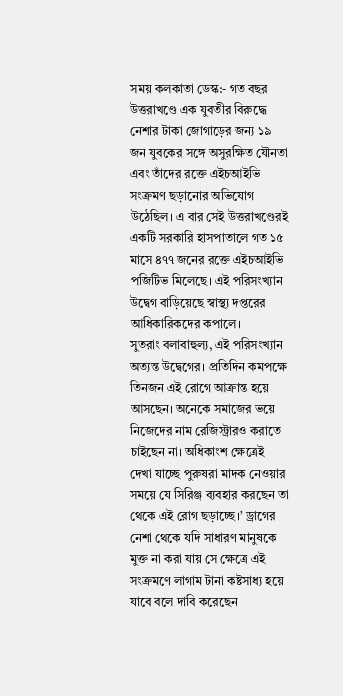সময় কলকাতা ডেস্ক:- গত বছর উত্তরাখণ্ডে এক যুবতীর বিরুদ্ধে নেশার টাকা জোগাড়ের জন্য ১৯ জন যুবকের সঙ্গে অসুরক্ষিত যৌনতা এবং তাঁদের রক্তে এইচআইভি সংক্রমণ ছড়ানোর অভিযোগ উঠেছিল। এ বার সেই উত্তরাখণ্ডেরই একটি সরকারি হাসপাতালে গত ১৫ মাসে ৪৭৭ জনের রক্তে এইচআইভি পজিটিভ মিলেছে। এই পরিসংখ্যান উদ্বেগ বাড়িয়েছে স্বাস্থ্য দপ্তরের আধিকারিকদের কপালে।
সুতরাং বলাবাহুল্য, এই পরিসংখ্যান অত্যন্ত উদ্বেগের। প্রতিদিন কমপক্ষে তিনজন এই রোগে আক্রান্ত হয়ে আসছেন। অনেকে সমাজের ভয়ে নিজেদের নাম রেজিস্ট্রারও করাতে চাইছেন না। অধিকাংশ ক্ষেত্রেই দেখা যাচ্ছে পুরুষরা মাদক নেওয়ার সময়ে যে সিরিঞ্জ ব্যবহার করছেন তা থেকে এই রোগ ছড়াচ্ছে।’ ড্রাগের নেশা থেকে যদি সাধারণ মানুষকে মুক্ত না করা যায় সে ক্ষেত্রে এই সংক্রমণে লাগাম টানা কষ্টসাধ্য হয়ে যাবে বলে দাবি করেছেন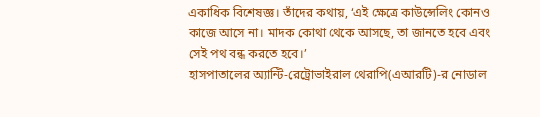একাধিক বিশেষজ্ঞ। তাঁদের কথায়, ‘এই ক্ষেত্রে কাউন্সেলিং কোনও কাজে আসে না। মাদক কোথা থেকে আসছে, তা জানতে হবে এবং সেই পথ বন্ধ করতে হবে।’
হাসপাতালের অ্যান্টি-রেট্রোভাইরাল থেরাপি(এআরটি)-র নোডাল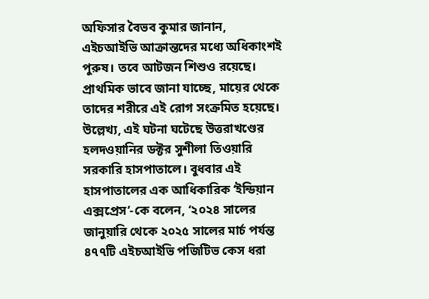অফিসার বৈভব কুমার জানান, এইচআইভি আক্রান্তদের মধ্যে অধিকাংশই পুরুষ। তবে আটজন শিশুও রয়েছে। প্রাথমিক ভাবে জানা যাচ্ছে, মায়ের থেকে তাদের শরীরে এই রোগ সংক্রমিত হয়েছে।
উল্লেখ্য, এই ঘটনা ঘটেছে উত্তরাখণ্ডের হলদওয়ানির ডক্টর সুশীলা তিওয়ারি সরকারি হাসপাতালে। বুধবার এই হাসপাতালের এক আধিকারিক ‘ইন্ডিয়ান এক্সপ্রেস’-কে বলেন, ‘২০২৪ সালের জানুয়ারি থেকে ২০২৫ সালের মার্চ পর্যন্ত ৪৭৭টি এইচআইভি পজিটিভ কেস ধরা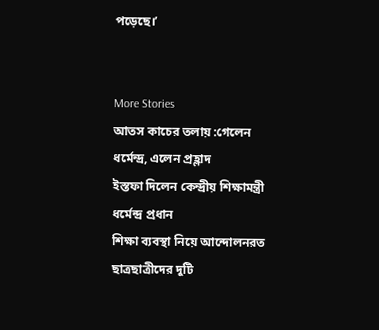পড়েছে।’


More Stories
আতস কাচের তলায় :গেলেন ধর্মেন্দ্র, এলেন প্রহ্লাদ
ইস্তফা দিলেন কেন্দ্রীয় শিক্ষামন্ত্রী ধর্মেন্দ্র প্রধান
শিক্ষা ব্যবস্থা নিয়ে আন্দোলনরত ছাত্রছাত্রীদের দুটি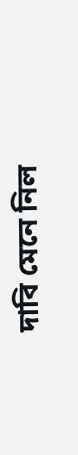দাবি মেনে নিল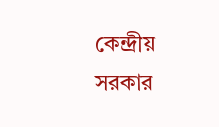কেন্দ্রীয় সরকার